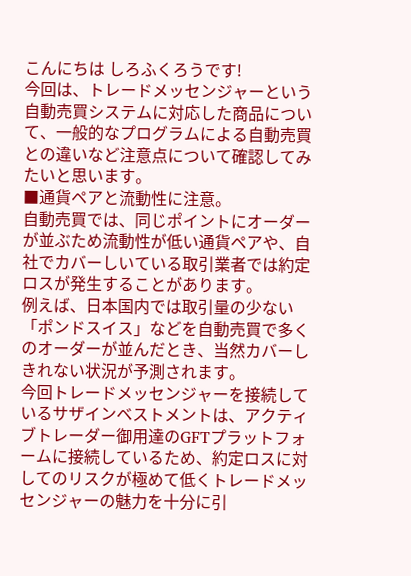こんにちは しろふくろうです!
今回は、トレードメッセンジャーという自動売買システムに対応した商品について、一般的なプログラムによる自動売買との違いなど注意点について確認してみたいと思います。
■通貨ペアと流動性に注意。
自動売買では、同じポイントにオーダーが並ぶため流動性が低い通貨ペアや、自社でカバーしいている取引業者では約定ロスが発生することがあります。
例えば、日本国内では取引量の少ない「ポンドスイス」などを自動売買で多くのオーダーが並んだとき、当然カバーしきれない状況が予測されます。
今回トレードメッセンジャーを接続しているサザインベストメントは、アクティブトレーダー御用達のGFTプラットフォームに接続しているため、約定ロスに対してのリスクが極めて低くトレードメッセンジャーの魅力を十分に引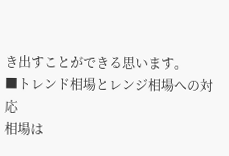き出すことができる思います。
■トレンド相場とレンジ相場への対応
相場は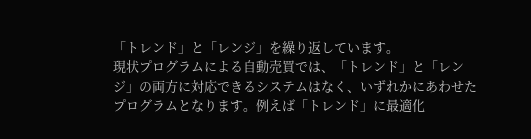「トレンド」と「レンジ」を繰り返しています。
現状プログラムによる自動売買では、「トレンド」と「レンジ」の両方に対応できるシステムはなく、いずれかにあわせたプログラムとなります。例えば「トレンド」に最適化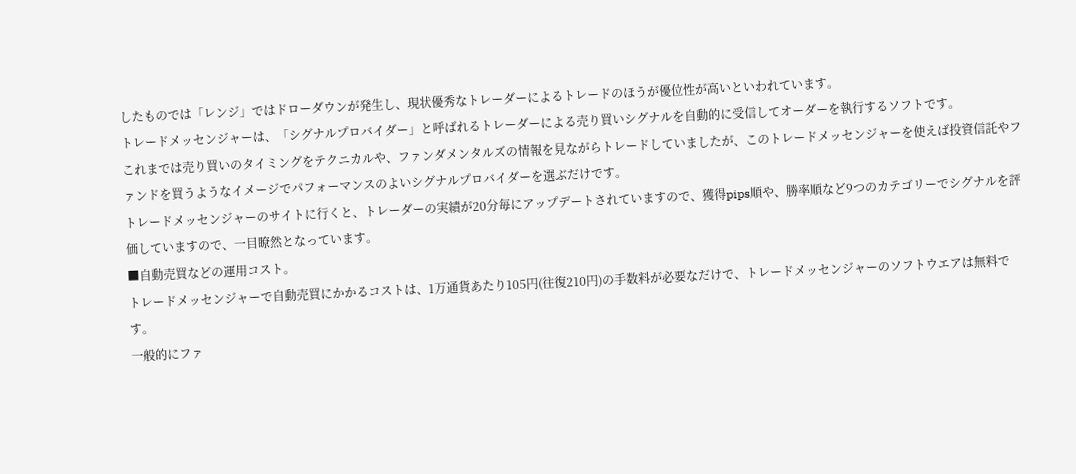したものでは「レンジ」ではドローダウンが発生し、現状優秀なトレーダーによるトレードのほうが優位性が高いといわれています。
トレードメッセンジャーは、「シグナルプロバイダー」と呼ばれるトレーダーによる売り買いシグナルを自動的に受信してオーダーを執行するソフトです。
これまでは売り買いのタイミングをテクニカルや、ファンダメンタルズの情報を見ながらトレードしていましたが、このトレードメッセンジャーを使えば投資信託やファンドを買うようなイメージでパフォーマンスのよいシグナルプロバイダーを選ぶだけです。
トレードメッセンジャーのサイトに行くと、トレーダーの実績が20分毎にアップデートされていますので、獲得pips順や、勝率順など9つのカテゴリーでシグナルを評価していますので、一目瞭然となっています。
■自動売買などの運用コスト。
トレードメッセンジャーで自動売買にかかるコストは、1万通貨あたり105円(往復210円)の手数料が必要なだけで、トレードメッセンジャーのソフトウエアは無料です。
一般的にファ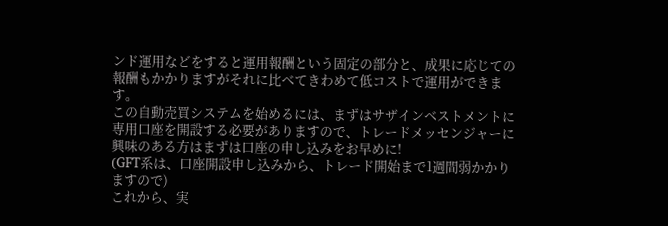ンド運用などをすると運用報酬という固定の部分と、成果に応じての報酬もかかりますがそれに比べてきわめて低コストで運用ができます。
この自動売買システムを始めるには、まずはサザインベストメントに専用口座を開設する必要がありますので、トレードメッセンジャーに興味のある方はまずは口座の申し込みをお早めに!
(GFT系は、口座開設申し込みから、トレード開始まで1週間弱かかりますので)
これから、実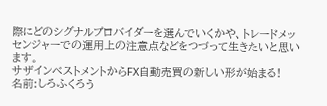際にどのシグナルプロバイダーを選んでいくかや、トレードメッセンジャーでの運用上の注意点などをつづって生きたいと思います。
サザインベストメントからFX自動売買の新しい形が始まる!
名前:しろふくろう